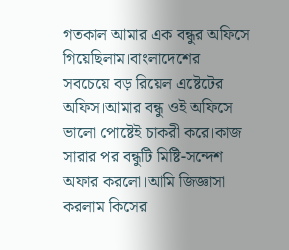গতকাল আমার এক বন্ধুর অফিসে গিয়েছিলাম।বাংলাদেশের সবচেয়ে বড় রিয়েল এষ্টেটের অফিস।আমার বন্ধু ওই অফিসে ভালো পোষ্টেই চাকরী করে।কাজ সারার পর বন্ধুটি মিষ্টি-সন্দেশ অফার করলো।আমি জিজ্ঞাসা করলাম কিসের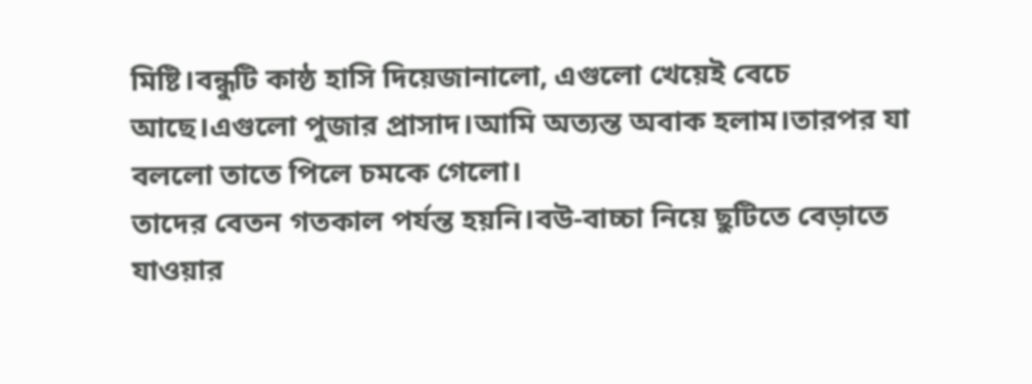মিষ্টি।বন্ধুটি কাষ্ঠ হাসি দিয়েজানালো, এগুলো খেয়েই বেচে আছে।এগুলো পুজার প্রাসাদ।আমি অত্যন্ত অবাক হলাম।তারপর যা বললো তাতে পিলে চমকে গেলো।
তাদের বেতন গতকাল পর্যন্ত হয়নি।বউ-বাচ্চা নিয়ে ছুটিতে বেড়াতে যাওয়ার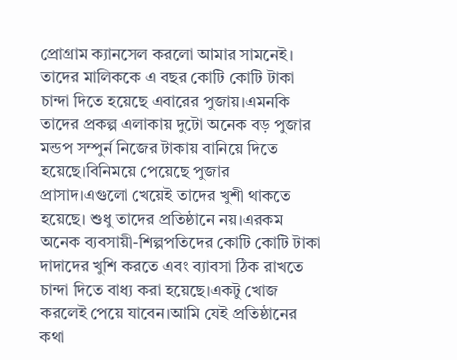প্রোগ্রাম ক্যানসেল করলো আমার সামনেই।
তাদের মালিককে এ বছর কোটি কোটি টাকা চান্দা দিতে হয়েছে এবারের পুজায়।এমনকি তাদের প্রকল্প এলাকায় দুটো অনেক বড় পুজার মন্ডপ সম্পুর্ন নিজের টাকায় বানিয়ে দিতে হয়েছে।বিনিময়ে পেয়েছে পুজার প্রাসাদ।এগুলো খেয়েই তাদের খুশী থাকতে হয়েছে। শুধু তাদের প্রতিষ্ঠানে নয়।এরকম অনেক ব্যবসায়ী-শিল্পপতিদের কোটি কোটি টাকা দাদাদের খুশি করতে এবং ব্যাবসা ঠিক রাখতে চান্দা দিতে বাধ্য করা হয়েছে।একটু খোজ করলেই পেয়ে যাবেন।আমি যেই প্রতিষ্ঠানের কথা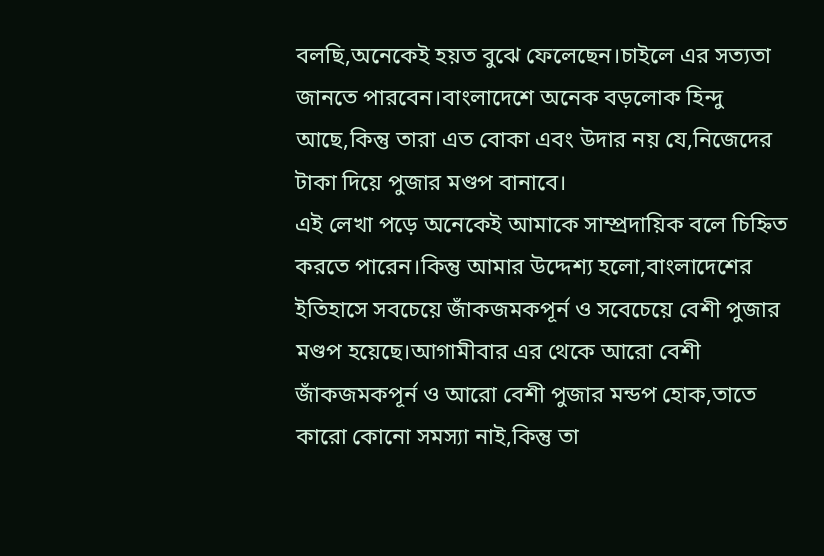বলছি,অনেকেই হয়ত বুঝে ফেলেছেন।চাইলে এর সত্যতা জানতে পারবেন।বাংলাদেশে অনেক বড়লোক হিন্দু আছে,কিন্তু তারা এত বোকা এবং উদার নয় যে,নিজেদের টাকা দিয়ে পুজার মণ্ডপ বানাবে।
এই লেখা পড়ে অনেকেই আমাকে সাম্প্রদায়িক বলে চিহ্নিত করতে পারেন।কিন্তু আমার উদ্দেশ্য হলো,বাংলাদেশের ইতিহাসে সবচেয়ে জাঁকজমকপূর্ন ও সবেচেয়ে বেশী পুজার মণ্ডপ হয়েছে।আগামীবার এর থেকে আরো বেশী জাঁকজমকপূর্ন ও আরো বেশী পুজার মন্ডপ হোক,তাতে কারো কোনো সমস্যা নাই,কিন্তু তা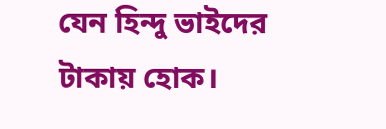যেন হিন্দু ভাইদের টাকায় হোক।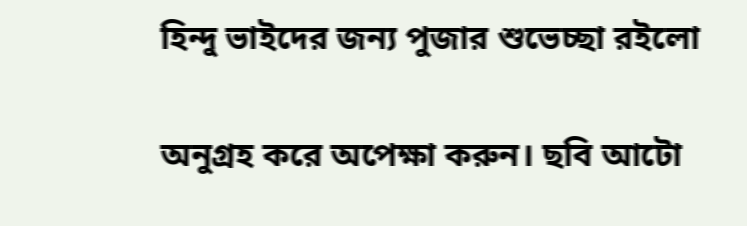হিন্দু ভাইদের জন্য পুজার শুভেচ্ছা রইলো

অনুগ্রহ করে অপেক্ষা করুন। ছবি আটো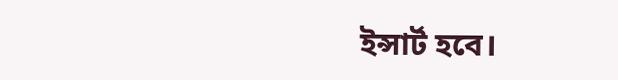ইন্সার্ট হবে।